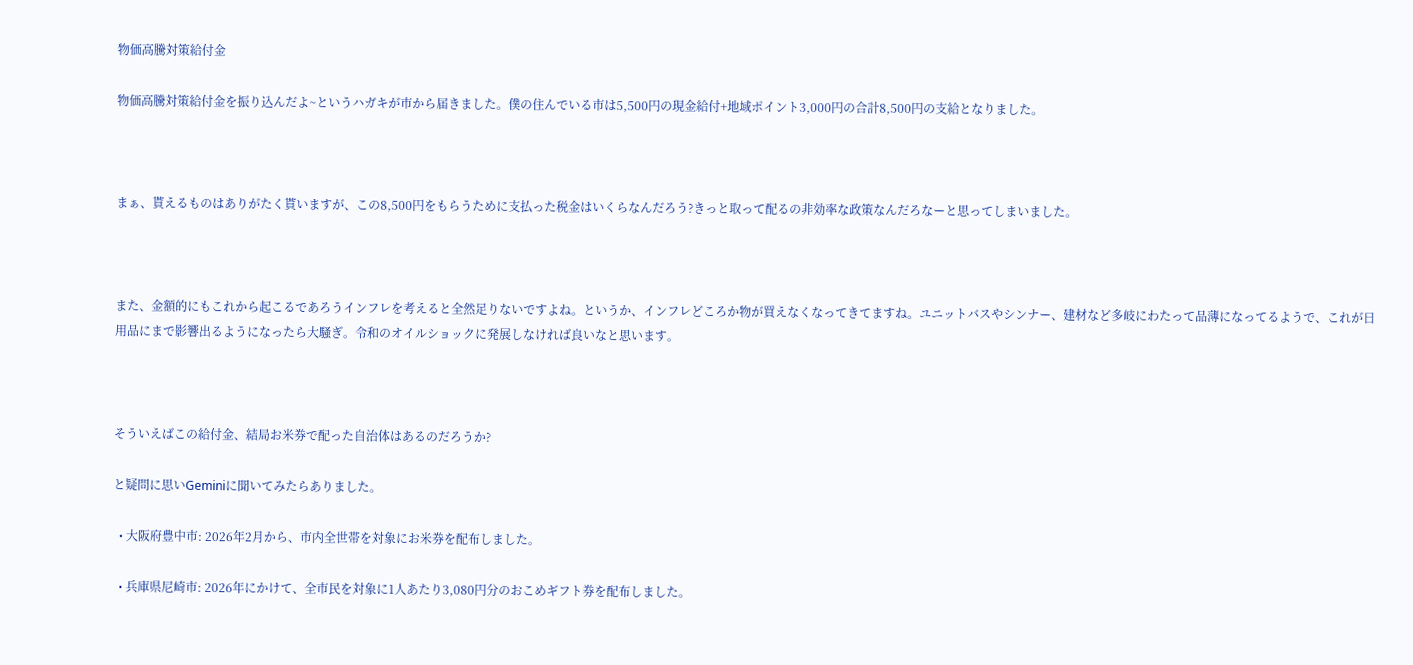物価高騰対策給付金

物価高騰対策給付金を振り込んだよ~というハガキが市から届きました。僕の住んでいる市は5,500円の現金給付+地域ポイント3,000円の合計8,500円の支給となりました。



まぁ、貰えるものはありがたく貰いますが、この8,500円をもらうために支払った税金はいくらなんだろう?きっと取って配るの非効率な政策なんだろなーと思ってしまいました。



また、金額的にもこれから起こるであろうインフレを考えると全然足りないですよね。というか、インフレどころか物が買えなくなってきてますね。ユニットバスやシンナー、建材など多岐にわたって品薄になってるようで、これが日用品にまで影響出るようになったら大騒ぎ。令和のオイルショックに発展しなければ良いなと思います。



そういえばこの給付金、結局お米券で配った自治体はあるのだろうか?

と疑問に思いGeminiに聞いてみたらありました。

  • 大阪府豊中市: 2026年2月から、市内全世帯を対象にお米券を配布しました。

  • 兵庫県尼崎市: 2026年にかけて、全市民を対象に1人あたり3,080円分のおこめギフト券を配布しました。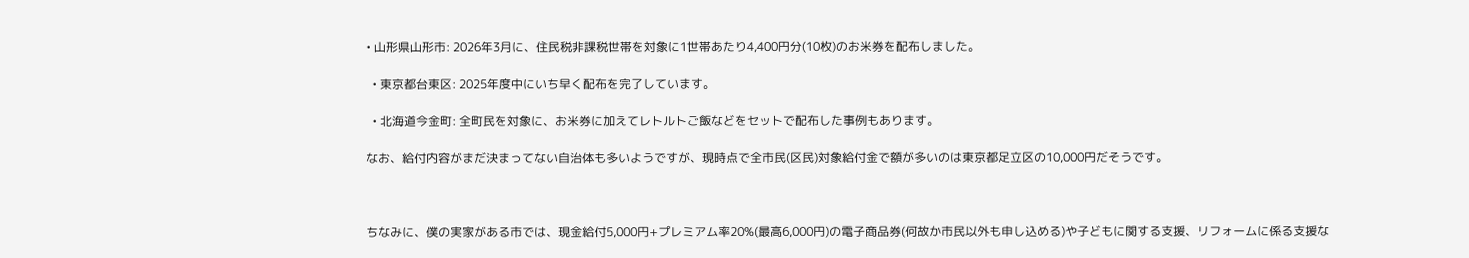• 山形県山形市: 2026年3月に、住民税非課税世帯を対象に1世帯あたり4,400円分(10枚)のお米券を配布しました。

  • 東京都台東区: 2025年度中にいち早く配布を完了しています。

  • 北海道今金町: 全町民を対象に、お米券に加えてレトルトご飯などをセットで配布した事例もあります。

なお、給付内容がまだ決まってない自治体も多いようですが、現時点で全市民(区民)対象給付金で額が多いのは東京都足立区の10,000円だそうです。



ちなみに、僕の実家がある市では、現金給付5,000円+プレミアム率20%(最高6,000円)の電子商品券(何故か市民以外も申し込める)や子どもに関する支援、リフォームに係る支援な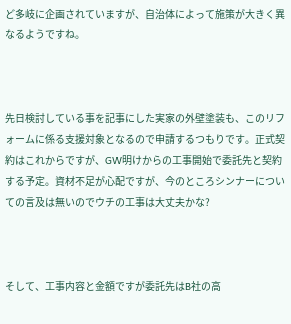ど多岐に企画されていますが、自治体によって施策が大きく異なるようですね。



先日検討している事を記事にした実家の外壁塗装も、このリフォームに係る支援対象となるので申請するつもりです。正式契約はこれからですが、GW明けからの工事開始で委託先と契約する予定。資材不足が心配ですが、今のところシンナーについての言及は無いのでウチの工事は大丈夫かな?



そして、工事内容と金額ですが委託先はB社の高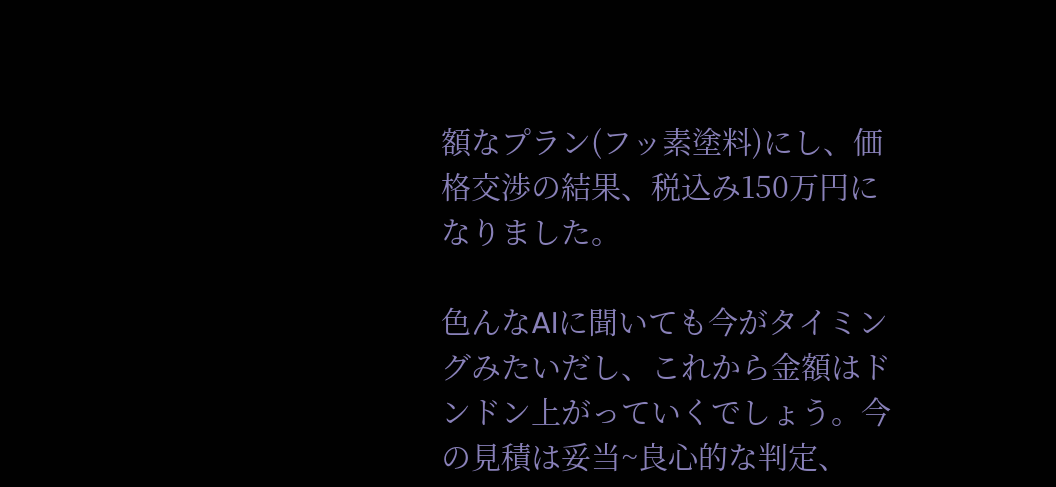額なプラン(フッ素塗料)にし、価格交渉の結果、税込み150万円になりました。

色んなAIに聞いても今がタイミングみたいだし、これから金額はドンドン上がっていくでしょう。今の見積は妥当~良心的な判定、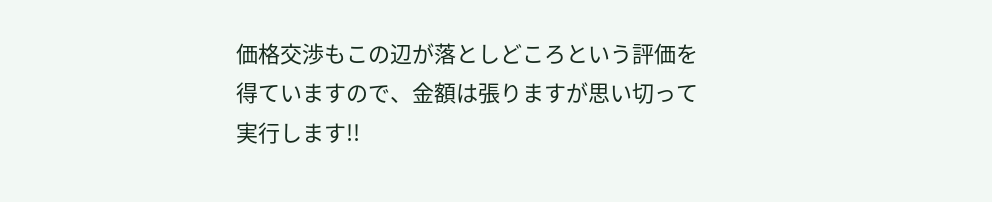価格交渉もこの辺が落としどころという評価を得ていますので、金額は張りますが思い切って実行します!!